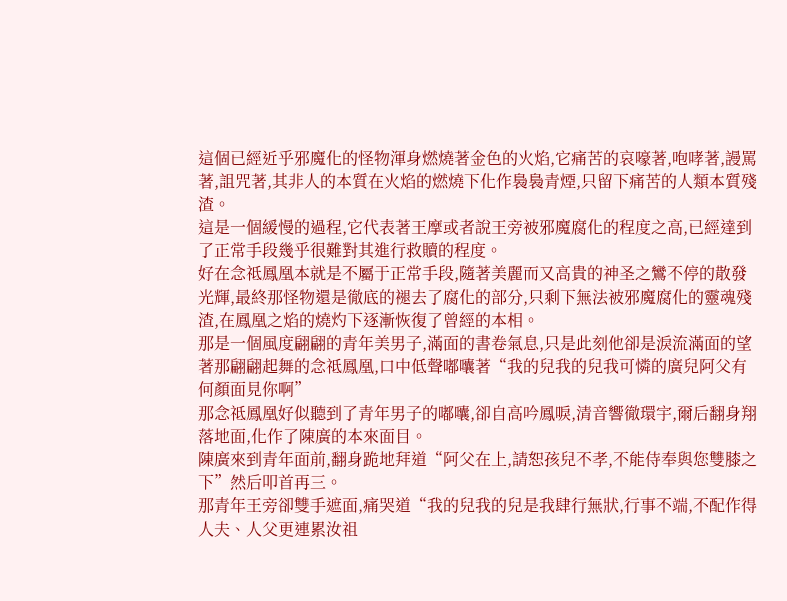這個已經近乎邪魔化的怪物渾身燃燒著金色的火焰,它痛苦的哀嚎著,咆哮著,謾罵著,詛咒著,其非人的本質在火焰的燃燒下化作裊裊青煙,只留下痛苦的人類本質殘渣。
這是一個緩慢的過程,它代表著王摩或者說王旁被邪魔腐化的程度之高,已經達到了正常手段幾乎很難對其進行救贖的程度。
好在念祗鳳凰本就是不屬于正常手段,隨著美麗而又高貴的神圣之鸞不停的散發光輝,最終那怪物還是徹底的褪去了腐化的部分,只剩下無法被邪魔腐化的靈魂殘渣,在鳳凰之焰的燒灼下逐漸恢復了曾經的本相。
那是一個風度翩翩的青年美男子,滿面的書卷氣息,只是此刻他卻是淚流滿面的望著那翩翩起舞的念祗鳳凰,口中低聲嘟囔著“我的兒我的兒我可憐的廣兒阿父有何顏面見你啊”
那念祗鳳凰好似聽到了青年男子的嘟囔,卻自高吟鳳唳,清音響徹環宇,爾后翻身翔落地面,化作了陳廣的本來面目。
陳廣來到青年面前,翻身跪地拜道“阿父在上,請恕孩兒不孝,不能侍奉與您雙膝之下”然后叩首再三。
那青年王旁卻雙手遮面,痛哭道“我的兒我的兒是我肆行無狀,行事不端,不配作得人夫、人父更連累汝祖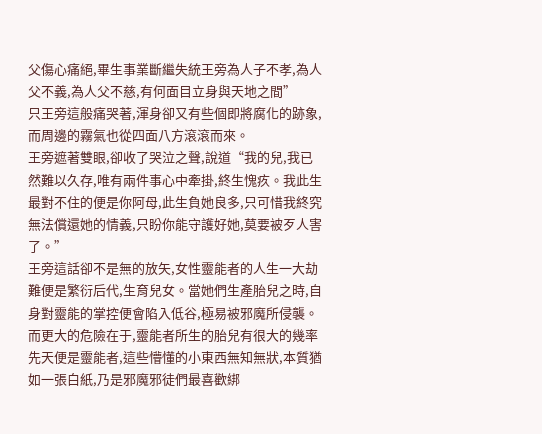父傷心痛絕,畢生事業斷繼失統王旁為人子不孝,為人父不義,為人父不慈,有何面目立身與天地之間”
只王旁這般痛哭著,渾身卻又有些個即將腐化的跡象,而周邊的霧氣也從四面八方滾滾而來。
王旁遮著雙眼,卻收了哭泣之聲,說道“我的兒,我已然難以久存,唯有兩件事心中牽掛,終生愧疚。我此生最對不住的便是你阿母,此生負她良多,只可惜我終究無法償還她的情義,只盼你能守護好她,莫要被歹人害了。”
王旁這話卻不是無的放矢,女性靈能者的人生一大劫難便是繁衍后代,生育兒女。當她們生產胎兒之時,自身對靈能的掌控便會陷入低谷,極易被邪魔所侵襲。
而更大的危險在于,靈能者所生的胎兒有很大的幾率先天便是靈能者,這些懵懂的小東西無知無狀,本質猶如一張白紙,乃是邪魔邪徒們最喜歡綁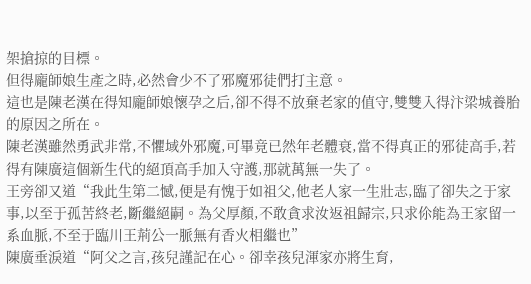架搶掠的目標。
但得龐師娘生產之時,必然會少不了邪魔邪徒們打主意。
這也是陳老漢在得知龐師娘懷孕之后,卻不得不放棄老家的值守,雙雙入得汴梁城養胎的原因之所在。
陳老漢雖然勇武非常,不懼域外邪魔,可畢竟已然年老體衰,當不得真正的邪徒高手,若得有陳廣這個新生代的絕頂高手加入守護,那就萬無一失了。
王旁卻又道“我此生第二憾,便是有愧于如祖父,他老人家一生壯志,臨了卻失之于家事,以至于孤苦終老,斷繼絕嗣。為父厚顏,不敢貪求汝返祖歸宗,只求伱能為王家留一系血脈,不至于臨川王荊公一脈無有香火相繼也”
陳廣垂淚道“阿父之言,孩兒謹記在心。卻幸孩兒渾家亦將生育,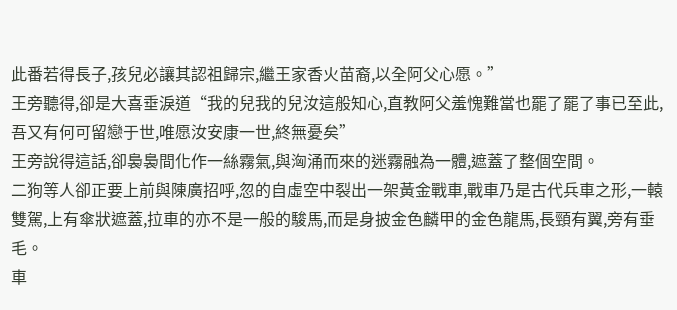此番若得長子,孩兒必讓其認祖歸宗,繼王家香火苗裔,以全阿父心愿。”
王旁聽得,卻是大喜垂淚道“我的兒我的兒汝這般知心,直教阿父羞愧難當也罷了罷了事已至此,吾又有何可留戀于世,唯愿汝安康一世,終無憂矣”
王旁說得這話,卻裊裊間化作一絲霧氣,與洶涌而來的迷霧融為一體,遮蓋了整個空間。
二狗等人卻正要上前與陳廣招呼,忽的自虛空中裂出一架黃金戰車,戰車乃是古代兵車之形,一轅雙駕,上有傘狀遮蓋,拉車的亦不是一般的駿馬,而是身披金色麟甲的金色龍馬,長頸有翼,旁有垂毛。
車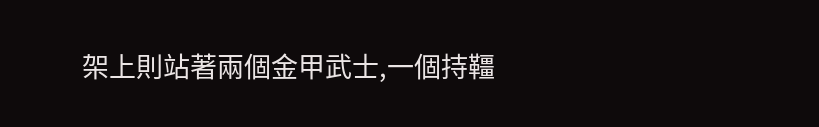架上則站著兩個金甲武士,一個持韁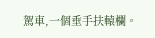駕車,一個垂手扶轅欄。